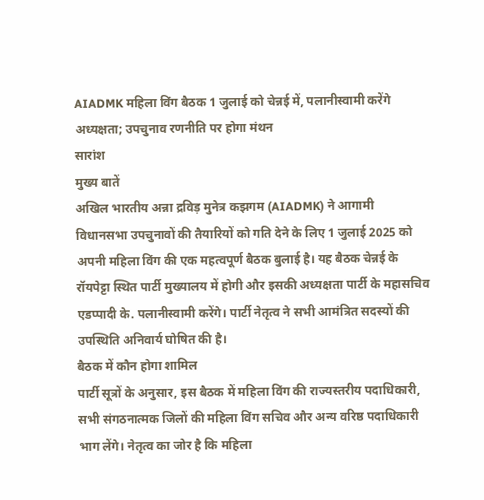AIADMK महिला विंग बैठक 1 जुलाई को चेन्नई में, पलानीस्वामी करेंगे अध्यक्षता; उपचुनाव रणनीति पर होगा मंथन
सारांश
मुख्य बातें
अखिल भारतीय अन्ना द्रविड़ मुनेत्र कझगम (AIADMK) ने आगामी विधानसभा उपचुनावों की तैयारियों को गति देने के लिए 1 जुलाई 2025 को अपनी महिला विंग की एक महत्वपूर्ण बैठक बुलाई है। यह बैठक चेन्नई के रॉयपेट्टा स्थित पार्टी मुख्यालय में होगी और इसकी अध्यक्षता पार्टी के महासचिव एडप्पादी के. पलानीस्वामी करेंगे। पार्टी नेतृत्व ने सभी आमंत्रित सदस्यों की उपस्थिति अनिवार्य घोषित की है।
बैठक में कौन होगा शामिल
पार्टी सूत्रों के अनुसार, इस बैठक में महिला विंग की राज्यस्तरीय पदाधिकारी, सभी संगठनात्मक जिलों की महिला विंग सचिव और अन्य वरिष्ठ पदाधिकारी भाग लेंगे। नेतृत्व का जोर है कि महिला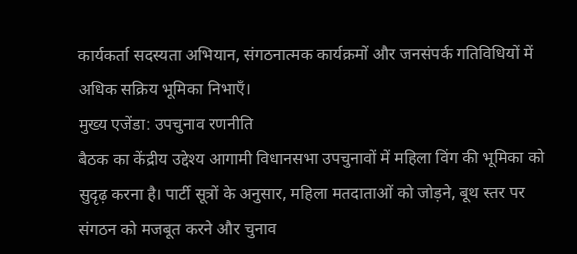कार्यकर्ता सदस्यता अभियान, संगठनात्मक कार्यक्रमों और जनसंपर्क गतिविधियों में अधिक सक्रिय भूमिका निभाएँ।
मुख्य एजेंडा: उपचुनाव रणनीति
बैठक का केंद्रीय उद्देश्य आगामी विधानसभा उपचुनावों में महिला विंग की भूमिका को सुदृढ़ करना है। पार्टी सूत्रों के अनुसार, महिला मतदाताओं को जोड़ने, बूथ स्तर पर संगठन को मजबूत करने और चुनाव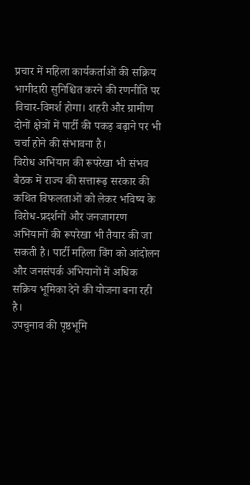प्रचार में महिला कार्यकर्ताओं की सक्रिय भागीदारी सुनिश्चित करने की रणनीति पर विचार-विमर्श होगा। शहरी और ग्रामीण दोनों क्षेत्रों में पार्टी की पकड़ बढ़ाने पर भी चर्चा होने की संभावना है।
विरोध अभियान की रूपरेखा भी संभव
बैठक में राज्य की सत्तारूढ़ सरकार की कथित विफलताओं को लेकर भविष्य के विरोध-प्रदर्शनों और जनजागरण अभियानों की रूपरेखा भी तैयार की जा सकती है। पार्टी महिला विंग को आंदोलन और जनसंपर्क अभियानों में अधिक सक्रिय भूमिका देने की योजना बना रही है।
उपचुनाव की पृष्ठभूमि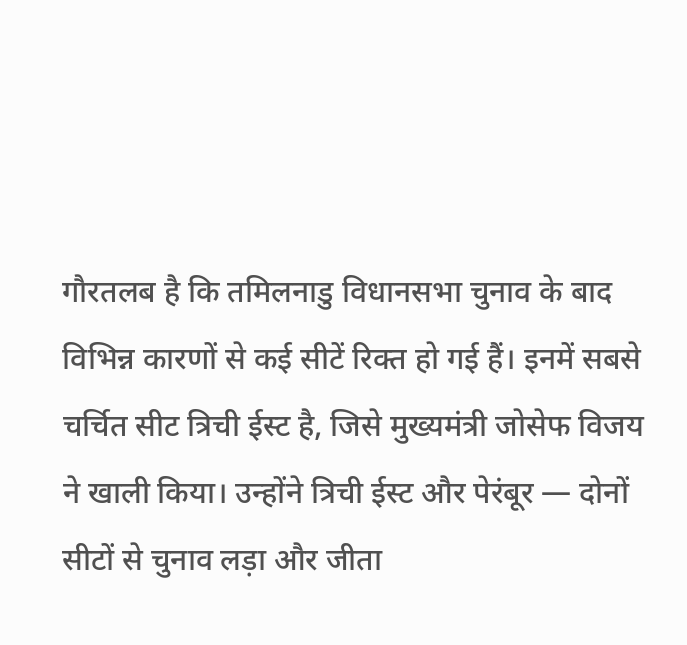गौरतलब है कि तमिलनाडु विधानसभा चुनाव के बाद विभिन्न कारणों से कई सीटें रिक्त हो गई हैं। इनमें सबसे चर्चित सीट त्रिची ईस्ट है, जिसे मुख्यमंत्री जोसेफ विजय ने खाली किया। उन्होंने त्रिची ईस्ट और पेरंबूर — दोनों सीटों से चुनाव लड़ा और जीता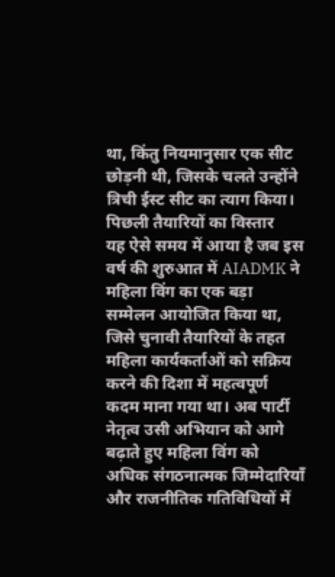था, किंतु नियमानुसार एक सीट छोड़नी थी, जिसके चलते उन्होंने त्रिची ईस्ट सीट का त्याग किया।
पिछली तैयारियों का विस्तार
यह ऐसे समय में आया है जब इस वर्ष की शुरुआत में AIADMK ने महिला विंग का एक बड़ा सम्मेलन आयोजित किया था, जिसे चुनावी तैयारियों के तहत महिला कार्यकर्ताओं को सक्रिय करने की दिशा में महत्वपूर्ण कदम माना गया था। अब पार्टी नेतृत्व उसी अभियान को आगे बढ़ाते हुए महिला विंग को अधिक संगठनात्मक जिम्मेदारियाँ और राजनीतिक गतिविधियों में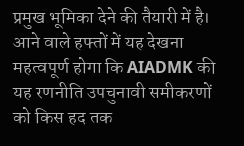प्रमुख भूमिका देने की तैयारी में है। आने वाले हफ्तों में यह देखना महत्वपूर्ण होगा कि AIADMK की यह रणनीति उपचुनावी समीकरणों को किस हद तक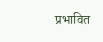प्रभावित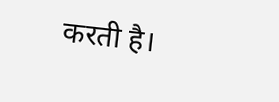करती है।